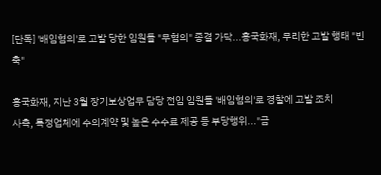[단독] '배임혐의'로 고발 당한 임원들 "무혐의" 종결 가닥...흥국화재, 무리한 고발 행태 "빈축"

흥국화재, 지난 3월 장기보상업무 담당 전임 임원들 '배임혐의'로 경찰에 고발 조치
사측, 특정업체에 수의계약 및 높은 수수료 제공 등 부당행위..."금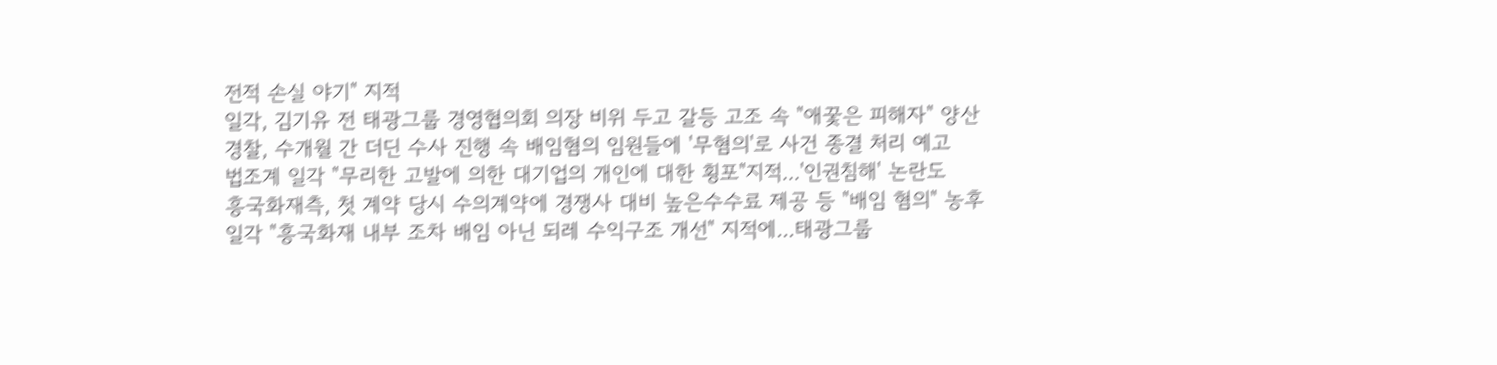전적 손실 야기" 지적
일각, 김기유 전 태광그룹 경영협의회 의장 비위 두고 갈등 고조 속 "애꿏은 피해자" 양산
경찰, 수개월 간 더딘 수사 진행 속 배임혐의 임원들에 '무혐의'로 사건 종결 처리 예고
법조계 일각 "무리한 고발에 의한 대기업의 개인에 대한 횡포"지적...'인권침해' 논란도
흥국화재측, 첫 계약 당시 수의계약에 경쟁사 대비 높은수수료 제공 등 "배임 혐의" 농후
일각 "흥국화재 내부 조차 배임 아닌 되레 수익구조 개선" 지적에...태광그룹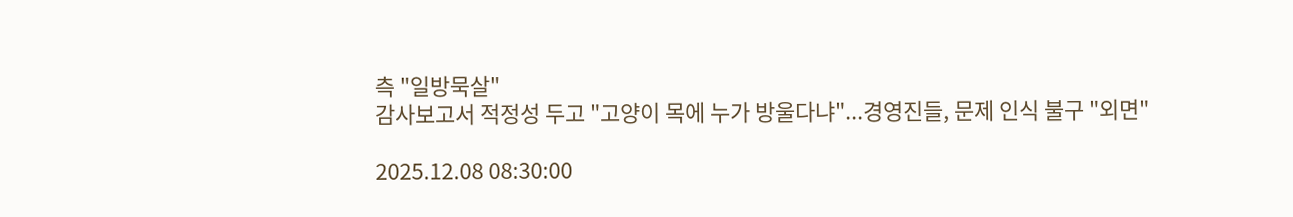측 "일방묵살"
감사보고서 적정성 두고 "고양이 목에 누가 방울다냐"...경영진들, 문제 인식 불구 "외면"

2025.12.08 08:30:00